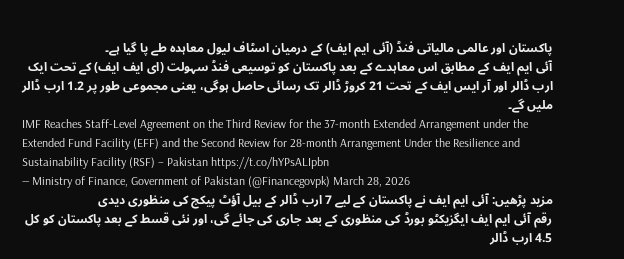پاکستان اور عالمی مالیاتی فنڈ (آئی ایم ایف) کے درمیان اسٹاف لیول معاہدہ طے پا گیا ہے۔
آئی ایم ایف کے مطابق اس معاہدے کے بعد پاکستان کو توسیعی فنڈ سہولت (ای ایف ایف) کے تحت ایک ارب ڈالر اور آر ایس ایف کے تحت 21 کروڑ ڈالر تک رسائی حاصل ہوگی، یعنی مجموعی طور پر 1.2 ارب ڈالر ملیں گے۔
IMF Reaches Staff-Level Agreement on the Third Review for the 37-month Extended Arrangement under the Extended Fund Facility (EFF) and the Second Review for 28-month Arrangement Under the Resilience and Sustainability Facility (RSF) – Pakistan https://t.co/hYPsALIpbn
— Ministry of Finance, Government of Pakistan (@Financegovpk) March 28, 2026
مزید پڑھیں: آئی ایم ایف نے پاکستان کے لیے 7 ارب ڈالر کے بیل آؤٹ پیکج کی منظوری دیدی
رقم آئی ایم ایف ایگزیکٹو بورڈ کی منظوری کے بعد جاری کی جائے گی، اور نئی قسط کے بعد پاکستان کو کل 4.5 ارب ڈالر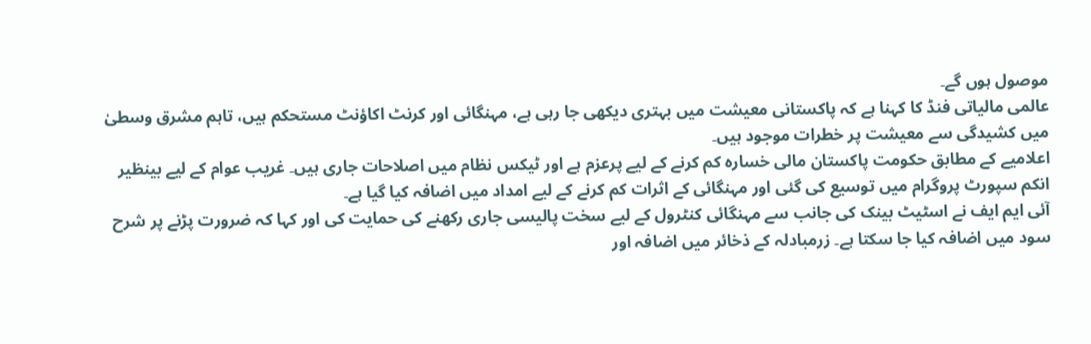موصول ہوں گے۔
عالمی مالیاتی فنڈ کا کہنا ہے کہ پاکستانی معیشت میں بہتری دیکھی جا رہی ہے، مہنگائی اور کرنٹ اکاؤنٹ مستحکم ہیں، تاہم مشرق وسطیٰ میں کشیدگی سے معیشت پر خطرات موجود ہیں۔
اعلامیے کے مطابق حکومت پاکستان مالی خسارہ کم کرنے کے لیے پرعزم ہے اور ٹیکس نظام میں اصلاحات جاری ہیں۔ غریب عوام کے لیے بینظیر انکم سپورٹ پروگرام میں توسیع کی گئی اور مہنگائی کے اثرات کم کرنے کے لیے امداد میں اضافہ کیا گیا ہے۔
آئی ایم ایف نے اسٹیٹ بینک کی جانب سے مہنگائی کنٹرول کے لیے سخت پالیسی جاری رکھنے کی حمایت کی اور کہا کہ ضرورت پڑنے پر شرح سود میں اضافہ کیا جا سکتا ہے۔ زرمبادلہ کے ذخائر میں اضافہ اور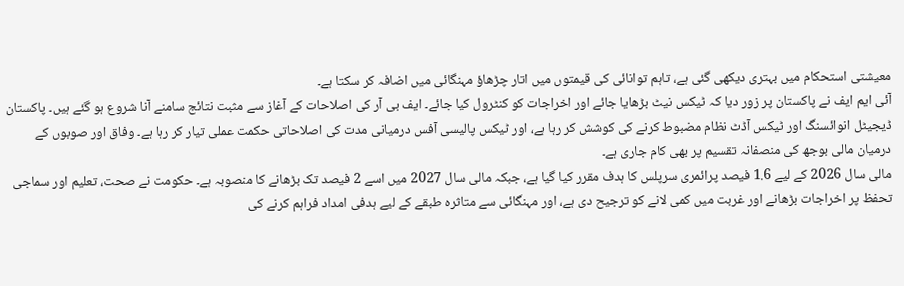معیشتی استحکام میں بہتری دیکھی گئی ہے، تاہم توانائی کی قیمتوں میں اتار چڑھاؤ مہنگائی میں اضافہ کر سکتا ہے۔
آئی ایم ایف نے پاکستان پر زور دیا کہ ٹیکس نیٹ بڑھایا جائے اور اخراجات کو کنٹرول کیا جائے۔ ایف بی آر کی اصلاحات کے آغاز سے مثبت نتائج سامنے آنا شروع ہو گئے ہیں۔ پاکستان ڈیجیٹل انوائسنگ اور ٹیکس آڈٹ نظام مضبوط کرنے کی کوشش کر رہا ہے، اور ٹیکس پالیسی آفس درمیانی مدت کی اصلاحاتی حکمت عملی تیار کر رہا ہے۔ وفاق اور صوبوں کے درمیان مالی بوجھ کی منصفانہ تقسیم پر بھی کام جاری ہے۔
مالی سال 2026 کے لیے 1.6 فیصد پرائمری سرپلس کا ہدف مقرر کیا گیا ہے، جبکہ مالی سال 2027 میں اسے 2 فیصد تک بڑھانے کا منصوبہ ہے۔ حکومت نے صحت، تعلیم اور سماجی تحفظ پر اخراجات بڑھانے اور غربت میں کمی لانے کو ترجیح دی ہے، اور مہنگائی سے متاثرہ طبقے کے لیے ہدفی امداد فراہم کرنے کی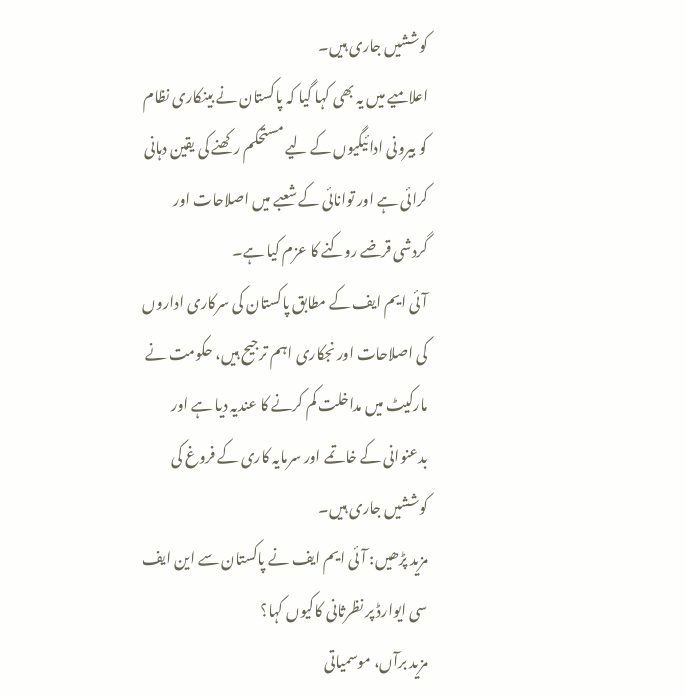کوششیں جاری ہیں۔
اعلامیے میں یہ بھی کہا گیا کہ پاکستان نے بینکاری نظام کو بیرونی ادائیگیوں کے لیے مستحکم رکھنے کی یقین دہانی کرائی ہے اور توانائی کے شعبے میں اصلاحات اور گردشی قرضے روکنے کا عزم کیا ہے۔
آئی ایم ایف کے مطابق پاکستان کی سرکاری اداروں کی اصلاحات اور نجکاری اہم ترجیح ہیں، حکومت نے مارکیٹ میں مداخلت کم کرنے کا عندیہ دیا ہے اور بدعنوانی کے خاتمے اور سرمایہ کاری کے فروغ کی کوششیں جاری ہیں۔
مزید پڑھیں: آئی ایم ایف نے پاکستان سے این ایف سی ایوارڈ پر نظرثانی کاکیوں کہا؟
مزید برآں، موسمیاتی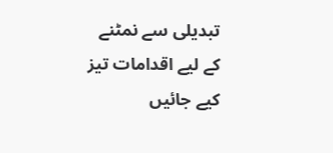تبدیلی سے نمٹنے کے لیے اقدامات تیز کیے جائیں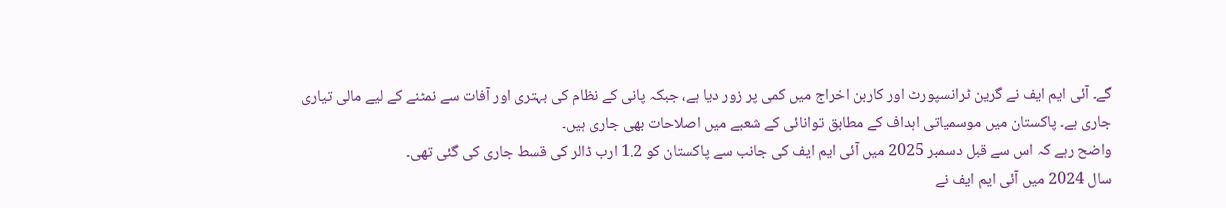گے۔ آئی ایم ایف نے گرین ٹرانسپورٹ اور کاربن اخراج میں کمی پر زور دیا ہے، جبکہ پانی کے نظام کی بہتری اور آفات سے نمٹنے کے لیے مالی تیاری جاری ہے۔ پاکستان میں موسمیاتی اہداف کے مطابق توانائی کے شعبے میں اصلاحات بھی جاری ہیں۔
واضح رہے کہ اس سے قبل دسمبر 2025 میں آئی ایم ایف کی جانب سے پاکستان کو 1.2 ارب ڈالر کی قسط جاری کی گئی تھی۔
سال 2024 میں آئی ایم ایف نے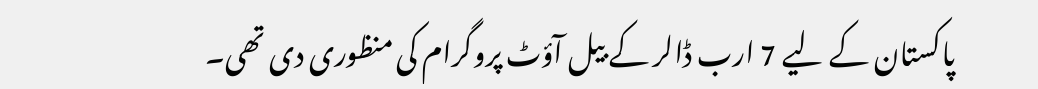پاکستان کے لیے 7 ارب ڈالر کے بیل آؤٹ پروگرام کی منظوری دی تھی۔